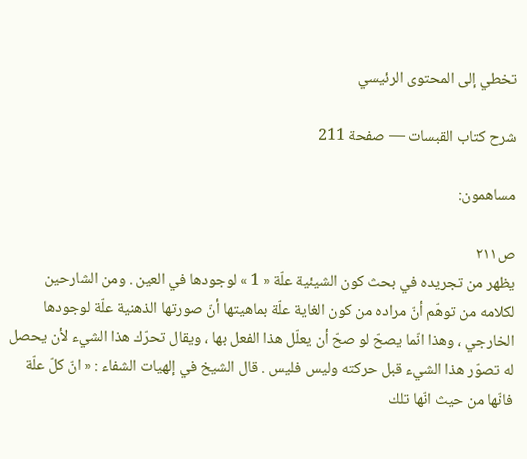تخطي إلى المحتوى الرئيسي

شرح كتاب القبسات — صفحة 211

مساهمون:

ص٢١١
يظهر من تجريده في بحث كون الشيئية علّة « 1 » لوجودها في العين . ومن الشارحين لكلامه من توهّم أنّ مراده من كون الغاية علّة بماهيتها أنّ صورتها الذهنية علّة لوجودها الخارجي ، وهذا انّما يصحّ لو صحّ أن يعلّل هذا الفعل بها ، ويقال تحرّك هذا الشيء لأن يحصل له تصوّر هذا الشيء قبل حركته وليس فليس . قال الشيخ في إلهيات الشفاء : « انّ كلّ علّة فانّها من حيث انّها تلك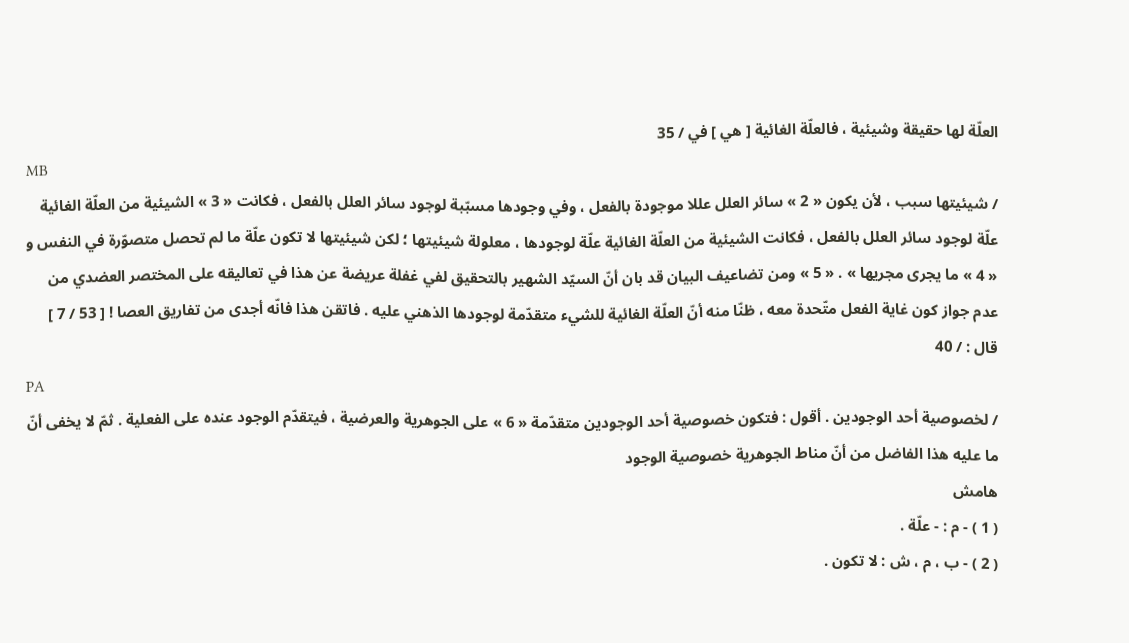العلّة لها حقيقة وشيئية ، فالعلّة الغائية [ هي ] في / 35
MB
/ شيئيتها سبب ، لأن يكون « 2 » سائر العلل عللا موجودة بالفعل ، وفي وجودها مسبّبة لوجود سائر العلل بالفعل ، فكانت « 3 » الشيئية من العلّة الغائية علّة لوجود سائر العلل بالفعل ، فكانت الشيئية من العلّة الغائية علّة لوجودها ، معلولة شيئيتها ؛ لكن شيئيتها لا تكون علّة ما لم تحصل متصوّرة في النفس و « 4 » ما يجرى مجريها » . « 5 » ومن تضاعيف البيان قد بان أنّ السيّد الشهير بالتحقيق لفي غفلة عريضة عن هذا في تعاليقه على المختصر العضدي من عدم جواز كون غاية الفعل متّحدة معه ، ظنّا منه أنّ العلّة الغائية للشيء متقدّمة لوجودها الذهني عليه . فاتقن هذا فانّه أجدى من تفاريق العصا ! [ 53 / 7 ] قال : / 40
PA
/ لخصوصية أحد الوجودين . أقول : فتكون خصوصية أحد الوجودين متقدّمة « 6 » على الجوهرية والعرضية ، فيتقدّم الوجود عنده على الفعلية . ثمّ لا يخفى أنّ ما عليه هذا الفاضل من أنّ مناط الجوهرية خصوصية الوجود
هامش
( 1 ) - م : - علّة .
( 2 ) - ب ، م ، ش : لا تكون .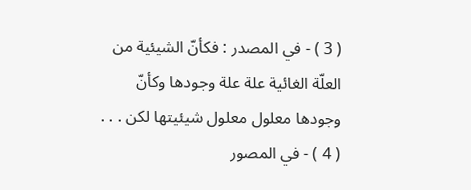( 3 ) - في المصدر : فكأنّ الشيئية من العلّة الغائية علة علة وجودها وكأنّ وجودها معلول معلول شيئيتها لكن . . .
( 4 ) - في المصور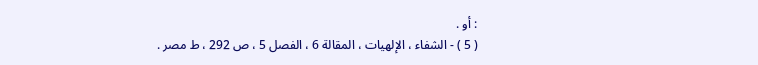: أو .
( 5 ) - الشفاء ، الإلهيات ، المقالة 6 ، الفصل 5 ، ص 292 ، ط مصر .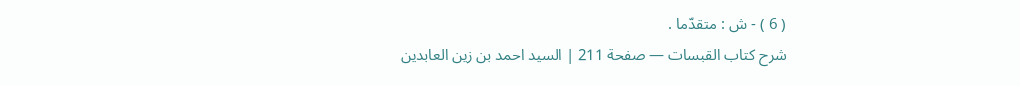( 6 ) - ش : متقدّما .
شرح كتاب القبسات — صفحة 211 | السيد احمد بن زين العابدين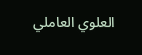العلوي العاملي